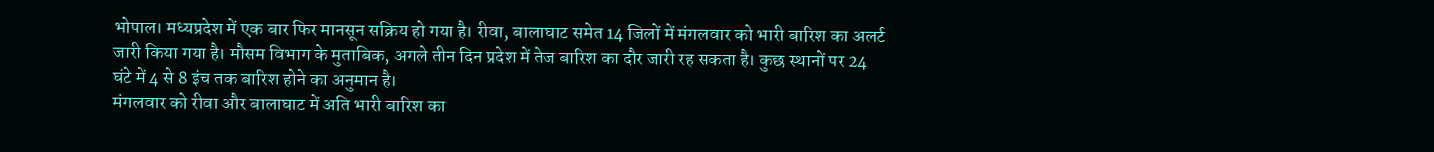भोपाल। मध्यप्रदेश में एक बार फिर मानसून सक्रिय हो गया है। रीवा, बालाघाट समेत 14 जिलों में मंगलवार को भारी बारिश का अलर्ट जारी किया गया है। मौसम विभाग के मुताबिक, अगले तीन दिन प्रदेश में तेज बारिश का दौर जारी रह सकता है। कुछ स्थानों पर 24 घंटे में 4 से 8 इंच तक बारिश होने का अनुमान है।
मंगलवार को रीवा और बालाघाट में अति भारी बारिश का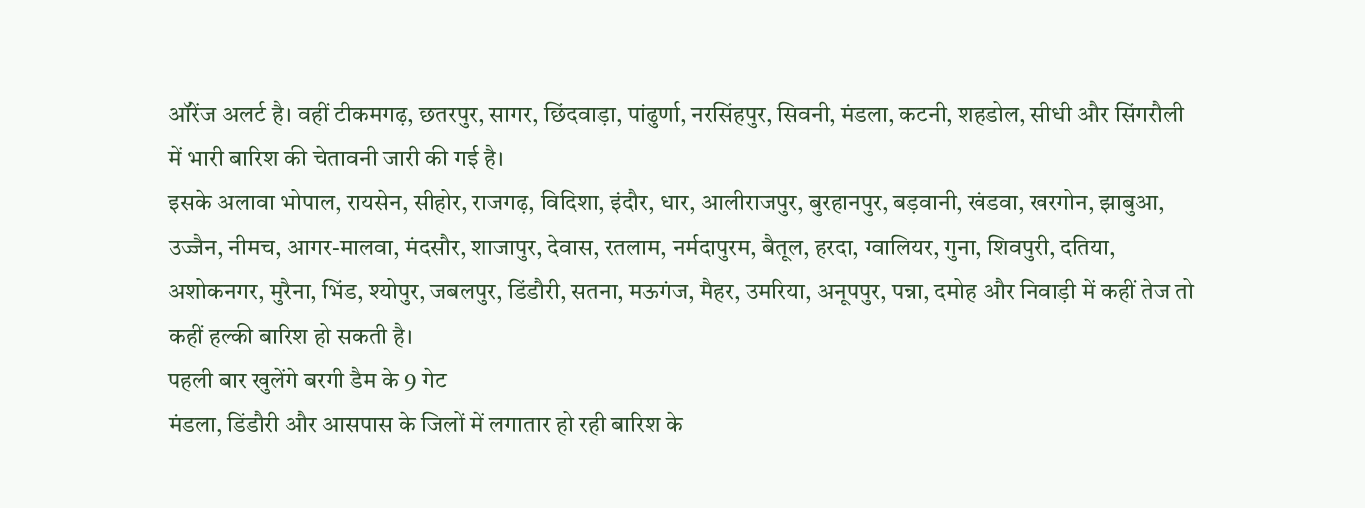ऑरेंज अलर्ट है। वहीं टीकमगढ़, छतरपुर, सागर, छिंदवाड़ा, पांढुर्णा, नरसिंहपुर, सिवनी, मंडला, कटनी, शहडोल, सीधी और सिंगरौली में भारी बारिश की चेतावनी जारी की गई है।
इसके अलावा भोपाल, रायसेन, सीहोर, राजगढ़, विदिशा, इंदौर, धार, आलीराजपुर, बुरहानपुर, बड़वानी, खंडवा, खरगोन, झाबुआ, उज्जैन, नीमच, आगर-मालवा, मंदसौर, शाजापुर, देवास, रतलाम, नर्मदापुरम, बैतूल, हरदा, ग्वालियर, गुना, शिवपुरी, दतिया, अशोकनगर, मुरैना, भिंड, श्योपुर, जबलपुर, डिंडौरी, सतना, मऊगंज, मैहर, उमरिया, अनूपपुर, पन्ना, दमोह और निवाड़ी में कहीं तेज तो कहीं हल्की बारिश हो सकती है।
पहली बार खुलेंगे बरगी डैम के 9 गेट
मंडला, डिंडौरी और आसपास के जिलों में लगातार हो रही बारिश के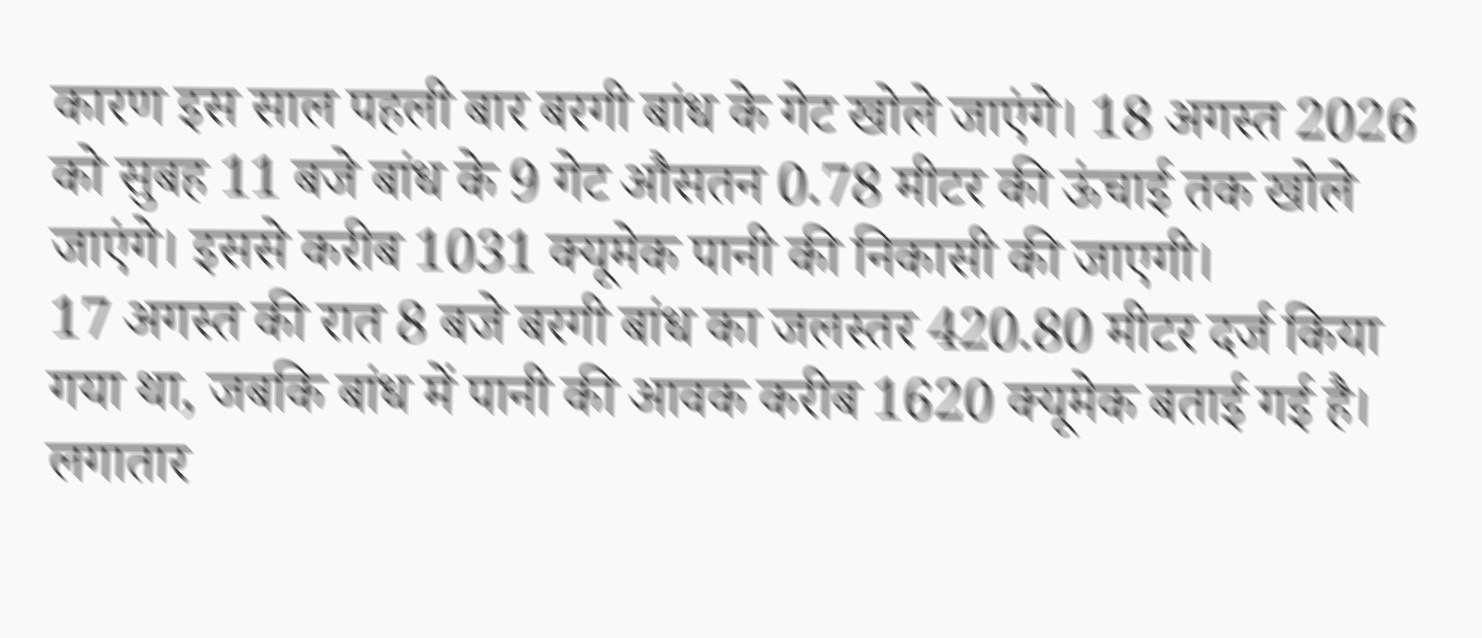कारण इस साल पहली बार बरगी बांध के गेट खोले जाएंगे। 18 अगस्त 2026 को सुबह 11 बजे बांध के 9 गेट औसतन 0.78 मीटर की ऊंचाई तक खोले जाएंगे। इससे करीब 1031 क्यूमेक पानी की निकासी की जाएगी।
17 अगस्त की रात 8 बजे बरगी बांध का जलस्तर 420.80 मीटर दर्ज किया गया था, जबकि बांध में पानी की आवक करीब 1620 क्यूमेक बताई गई है। लगातार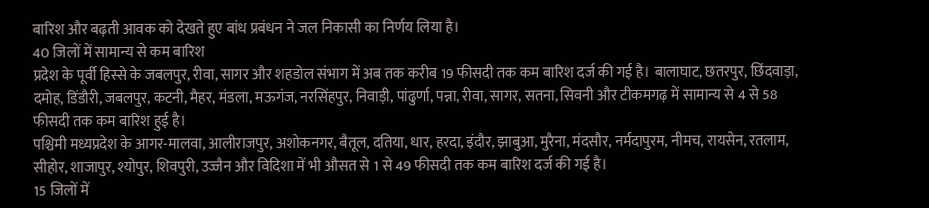बारिश और बढ़ती आवक को देखते हुए बांध प्रबंधन ने जल निकासी का निर्णय लिया है।
40 जिलों में सामान्य से कम बारिश
प्रदेश के पूर्वी हिस्से के जबलपुर, रीवा, सागर और शहडोल संभाग में अब तक करीब 19 फीसदी तक कम बारिश दर्ज की गई है। बालाघाट, छतरपुर, छिंदवाड़ा, दमोह, डिंडौरी, जबलपुर, कटनी, मैहर, मंडला, मऊगंज, नरसिंहपुर, निवाड़ी, पांढुर्णा, पन्ना, रीवा, सागर, सतना, सिवनी और टीकमगढ़ में सामान्य से 4 से 58 फीसदी तक कम बारिश हुई है।
पश्चिमी मध्यप्रदेश के आगर-मालवा, आलीराजपुर, अशोकनगर, बैतूल, दतिया, धार, हरदा, इंदौर, झाबुआ, मुरैना, मंदसौर, नर्मदापुरम, नीमच, रायसेन, रतलाम, सीहोर, शाजापुर, श्योपुर, शिवपुरी, उज्जैन और विदिशा में भी औसत से 1 से 49 फीसदी तक कम बारिश दर्ज की गई है।
15 जिलों में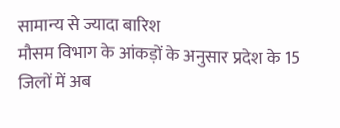सामान्य से ज्यादा बारिश
मौसम विभाग के आंकड़ों के अनुसार प्रदेश के 15 जिलों में अब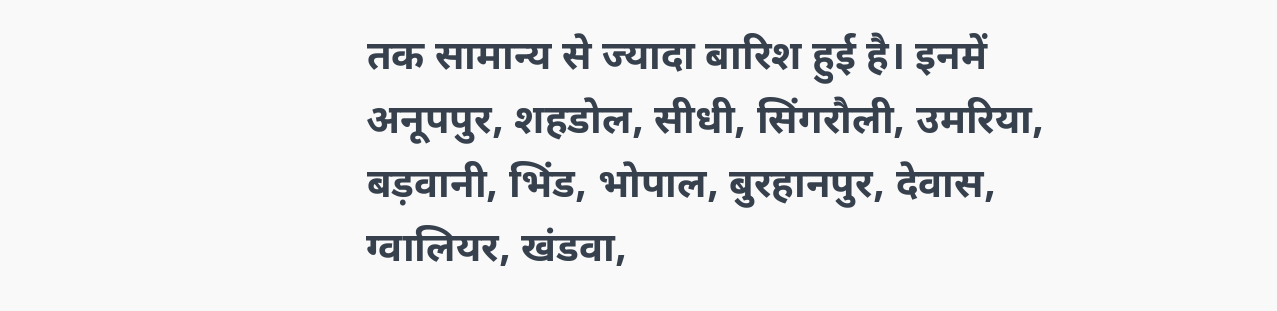तक सामान्य से ज्यादा बारिश हुई है। इनमें अनूपपुर, शहडोल, सीधी, सिंगरौली, उमरिया, बड़वानी, भिंड, भोपाल, बुरहानपुर, देवास, ग्वालियर, खंडवा,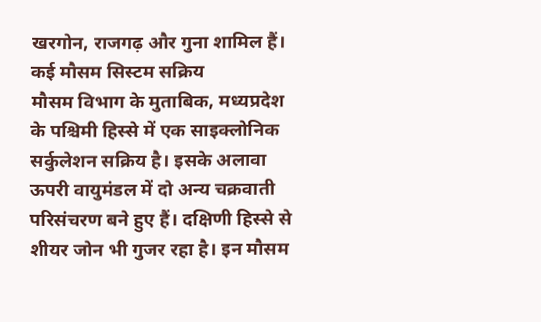खरगोन, राजगढ़ और गुना शामिल हैं।
कई मौसम सिस्टम सक्रिय
मौसम विभाग के मुताबिक, मध्यप्रदेश के पश्चिमी हिस्से में एक साइक्लोनिक सर्कुलेशन सक्रिय है। इसके अलावा ऊपरी वायुमंडल में दो अन्य चक्रवाती परिसंचरण बने हुए हैं। दक्षिणी हिस्से से शीयर जोन भी गुजर रहा है। इन मौसम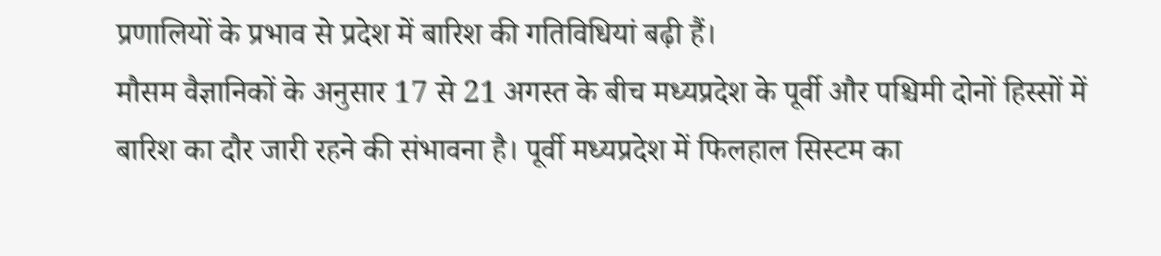प्रणालियों के प्रभाव से प्रदेश में बारिश की गतिविधियां बढ़ी हैं।
मौसम वैज्ञानिकों के अनुसार 17 से 21 अगस्त के बीच मध्यप्रदेश के पूर्वी और पश्चिमी दोनों हिस्सों में बारिश का दौर जारी रहने की संभावना है। पूर्वी मध्यप्रदेश में फिलहाल सिस्टम का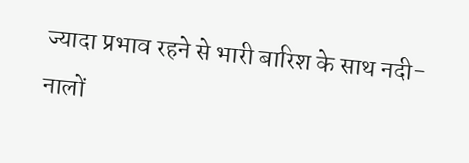ज्यादा प्रभाव रहने से भारी बारिश के साथ नदी-नालों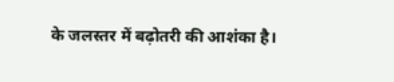के जलस्तर में बढ़ोतरी की आशंका है।